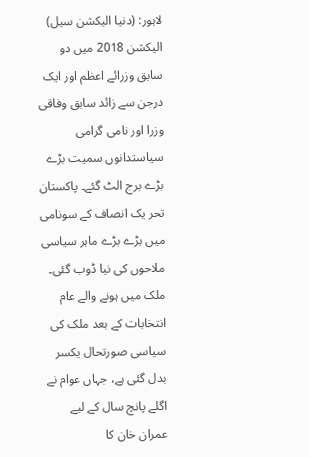لاہور: (دنیا الیکشن سیل) الیکشن 2018 میں دو سابق وزرائے اعظم اور ایک درجن سے زائد سابق وفاقی وزرا اور نامی گرامی سیاستدانوں سمیت بڑے بڑے برج الٹ گئے۔ پاکستان تحر یک انصاف کے سونامی میں بڑے بڑے ماہر سیاسی ملاحوں کی نیا ڈوب گئی۔
ملک میں ہونے والے عام انتخابات کے بعد ملک کی سیاسی صورتحال یکسر بدل گئی ہے، جہاں عوام نے اگلے پانچ سال کے لیے عمران خان کا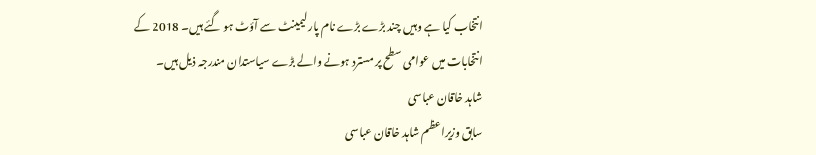انتخاب کیا ہے وہیں چند بڑے بڑے نام پارلیمینٹ سے آؤٹ ہو گئے ہیں۔ 2018 کے انتخابات میں عوامی سطح پر مسترد ہونے والے بڑے سیاستدان مندرجہ ذیل ہیں۔
شاہد خاقان عباسی
سابق وزیراعظم شاہد خاقان عباسی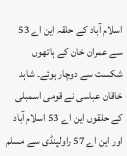اسلام آباد کے حلقہ این اے 53 سے عمران خان کے ہاتھوں شکست سے دوچار ہوئے۔ شاہد خاقان عباسی نے قومی اسمبلی کے حلقوں این اے 53 اسلام آباد اور این اے 57 راولپنڈی سے مسلم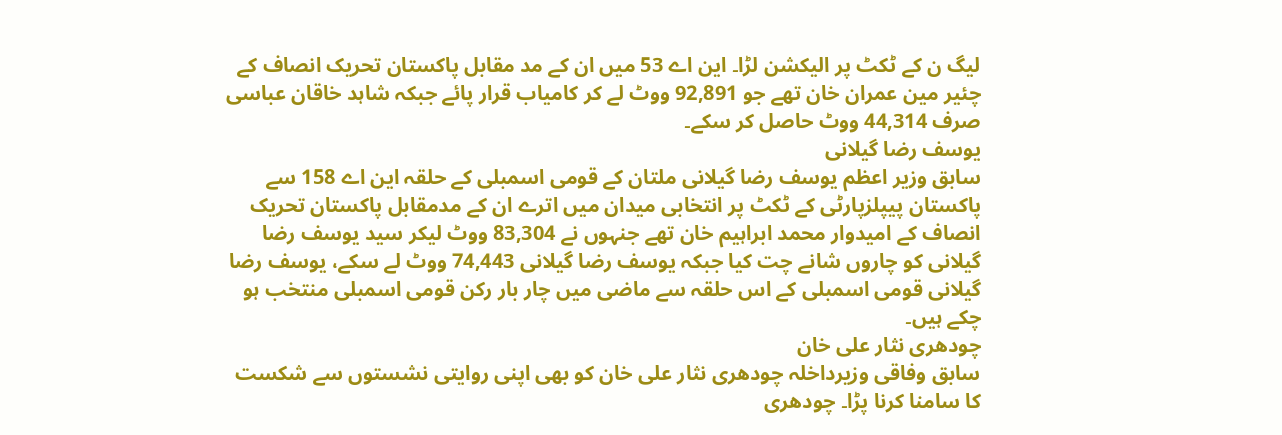لیگ ن کے ٹکٹ پر الیکشن لڑا۔ این اے 53 میں ان کے مد مقابل پاکستان تحریک انصاف کے چئیر مین عمران خان تھے جو 92,891 ووٹ لے کر کامیاب قرار پائے جبکہ شاہد خاقان عباسی صرف 44,314 ووٹ حاصل کر سکے۔
یوسف رضا گیلانی
سابق وزیر اعظم یوسف رضا گیلانی ملتان کے قومی اسمبلی کے حلقہ این اے 158 سے پاکستان پیپلزپارٹی کے ٹکٹ پر انتخابی میدان میں اترے ان کے مدمقابل پاکستان تحریک انصاف کے امیدوار محمد ابراہیم خان تھے جنہوں نے 83,304 ووٹ لیکر سید یوسف رضا گیلانی کو چاروں شانے چت کیا جبکہ یوسف رضا گیلانی 74,443 ووٹ لے سکے، یوسف رضا گیلانی قومی اسمبلی کے اس حلقہ سے ماضی میں چار بار رکن قومی اسمبلی منتخب ہو چکے ہیں۔
چودھری نثار علی خان
سابق وفاقی وزیرداخلہ چودھری نثار علی خان کو بھی اپنی روایتی نشستوں سے شکست کا سامنا کرنا پڑا۔ چودھری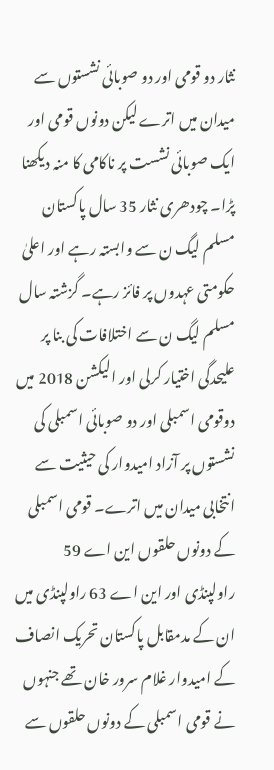نثار دو قومی اور دو صوبائی نشستوں سے میدان میں اترے لیکن دونوں قومی اور ایک صوبائی نشست پر ناکامی کا منہ دیکھنا پڑا۔ چودھری نثار 35 سال پاکستان مسلم لیگ ن سے وابستہ رہے اور اعلیٰ حکومتی عہدوں پر فائز رہے۔ گزشتہ سال مسلم لیگ ن سے اختلافات کی بنا پر علیحدگی اختیار کرلی اور الیکشن 2018 میں دوقومی اسمبلی اور دو صوبائی اسمبلی کی نشستوں پر آزاد امیدوار کی حیثیت سے انتخابی میدان میں اترے۔ قومی اسمبلی کے دونوں حلقوں این اے 59 راولپنڈی اور این اے 63 راولپنڈی میں ان کے مدمقابل پاکستان تحریک انصاف کے امیدوار غلام سرور خان تھے جنہوں نے قومی اسمبلی کے دونوں حلقوں سے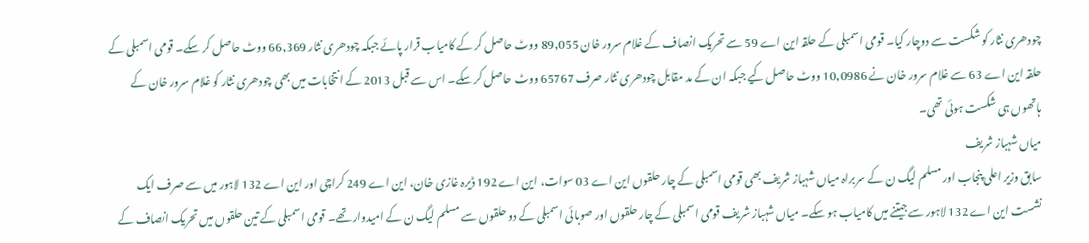چودھری نثار کو شکست سے دوچار کیا۔ قومی اسمبلی کے حلقہ این اے 59 سے تحریک انصاف کے غلام سرور خان 89,055 ووٹ حاصل کر کے کامیاب قرار پائے جبکہ چودھری نثار 66,369 ووٹ حاصل کر سکے۔ قومی اسمبلی کے حلقہ این اے 63 سے غلام سرور خان نے 10,0986 ووٹ حاصل کیے جبکہ ان کے مد مقابل چودھری نثار صرف 65767 ووٹ حاصل کر سکے۔ اس سے قبل 2013 کے انتخابات میں بھی چودھری نثار کو غلام سرور خان کے ہاتھوں ہی شکست ہوئی تھی۔
میاں شہباز شریف
سابق وزیر اعلی پنجاب اور مسلم لیگ ن کے سربراہ میاں شہباز شریف بھی قومی اسمبلی کے چار حلقوں این اے 03 سوات، این اے 192 ڈیرہ غازی خان، این اے 249 کراچی اور این اے 132 لاہور میں سے صرف ایک نشست این اے 132 لاہور سے جیتنے میں کامیاب ہو سکے۔ میاں شہباز شریف قومی اسمبلی کے چار حلقوں اور صوبائی اسمبلی کے دو حلقوں سے مسلم لیگ ن کے امیدوار تھے۔ قومی اسمبلی کے تین حلقوں میں تحریک انصاف کے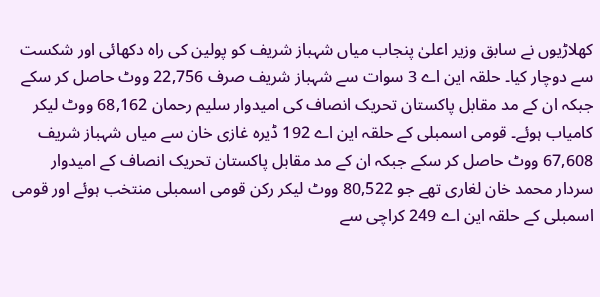کھلاڑیوں نے سابق وزیر اعلیٰ پنجاب میاں شہباز شریف کو پولین کی راہ دکھائی اور شکست سے دوچار کیا۔ حلقہ این اے 3 سوات سے شہباز شریف صرف 22,756 ووٹ حاصل کر سکے جبکہ ان کے مد مقابل پاکستان تحریک انصاف کی امیدوار سلیم رحمان 68,162 ووٹ لیکر کامیاب ہوئے۔ قومی اسمبلی کے حلقہ این اے 192 ڈیرہ غازی خان سے میاں شہباز شریف 67,608 ووٹ حاصل کر سکے جبکہ ان کے مد مقابل پاکستان تحریک انصاف کے امیدوار سردار محمد خان لغاری تھے جو 80,522 ووٹ لیکر رکن قومی اسمبلی منتخب ہوئے اور قومی اسمبلی کے حلقہ این اے 249 کراچی سے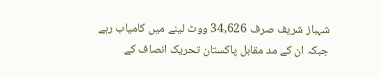شہباز شریف صرف 34,626 ووٹ لینے میں کامیاب رہے جبکہ ان کے مد مقابل پاکستان تحریک انصاف کے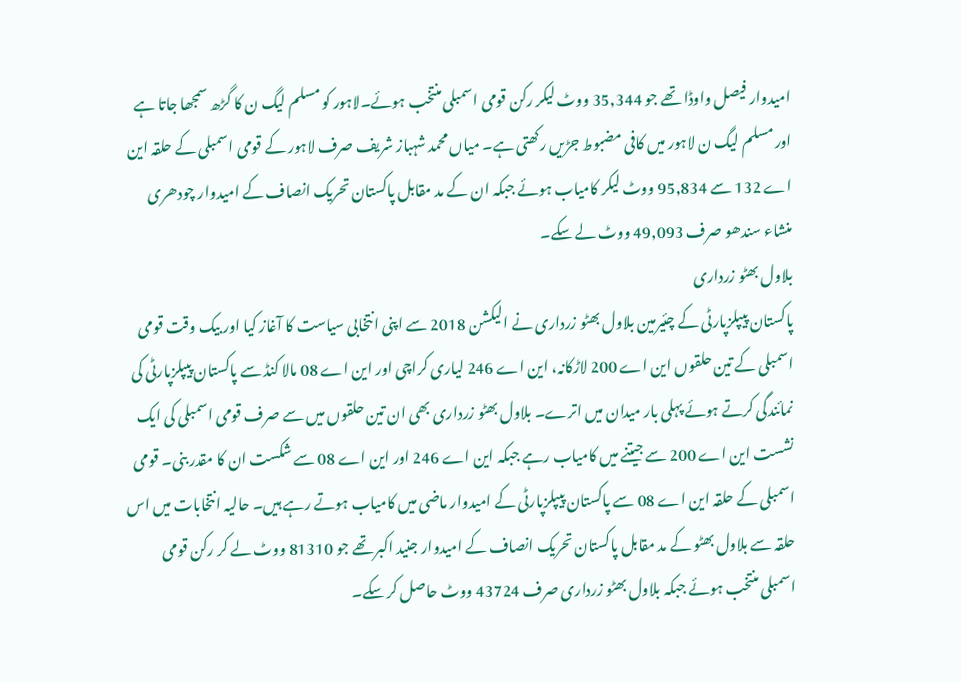امیدوار فیصل واوڈا تھے جو 35,344 ووٹ لیکر رکن قومی اسمبلی منتخب ہوئے۔لاہور کو مسلم لیگ ن کا گڑھ سمجھا جاتا ہے اور مسلم لیگ ن لاہور میں کافی مضبوط جڑیں رکھتی ہے۔ میاں محمد شہباز شریف صرف لاہور کے قومی اسمبلی کے حلقہ این اے 132 سے 95,834 ووٹ لیکر کامیاب ہوئے جبکہ ان کے مد مقابل پاکستان تحریک انصاف کے امیدوار چودھری منشاء سندھو صرف 49,093 ووٹ لے سکے۔
بلاول بھٹو زرداری
پاکستان پیپلزپارٹی کے چئیرمین بلاول بھٹو زرداری نے الیکشن 2018 سے اپنی انتخابی سیاست کا آغاز کیا اور بیک وقت قومی اسمبلی کے تین حلقوں این اے 200 لاڑکانہ، این اے 246 لیاری کراچی اور این اے 08 مالا کنڈ سے پاکستان پیپلزپارٹی کی نمائندگی کرتے ہوئے پہلی بار میدان میں اترے۔ بلاول بھٹو زرداری بھی ان تین حلقوں میں سے صرف قومی اسمبلی کی ایک نشست این اے 200 سے جیتنے میں کامیاب رہے جبکہ این اے 246 اور این اے 08 سے شکست ان کا مقدر بنی۔ قومی اسمبلی کے حلقہ این اے 08 سے پاکستان پیپلزپارٹی کے امیدوار ماضی میں کامیاب ہوتے رہے ہیں۔ حالیہ انتخابات میں اس حلقہ سے بلاول بھٹو کے مد مقابل پاکستان تحریک انصاف کے امیدوار جنید اکبر تھے جو 81310 ووٹ لے کر رکن قومی اسمبلی منتخب ہوئے جبکہ بلاول بھٹو زرداری صرف 43724 ووٹ حاصل کر سکے۔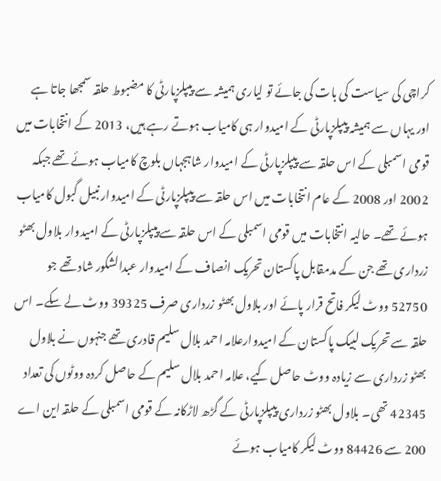کراچی کی سیاست کی بات کی جائے تو لیاری ہمیشہ سے پیپلزپارٹی کا مضبوط حلقہ سمجھا جاتا ہے اور یہاں سے ہمیشہ پیپلزپارٹی کے امیدوار ہی کامیاب ہوتے رہے ہیں، 2013 کے انتخابات میں قومی اسمبلی کے اس حلقہ سے پیپلزپارٹی کے امیدوار شاہجہاں بلوچ کامیاب ہوئے تھے جبکہ 2002 اور 2008 کے عام انتخابات میں اس حلقہ سے پیپلزپارٹی کے امیدوار نبیل گبول کامیاب ہوئے تھے۔ حالیہ انتخابات میں قومی اسمبلی کے اس حلقہ سے پیپلزپارٹی کے امیدوار بلاول بھٹو زرداری تھے جن کے مدمقابل پاکستان تحریک انصاف کے امیدوار عبدالشکور شاد تھے جو 52750 ووٹ لیکر فاتح قرار پائے اور بلاول بھٹو زرداری صرف 39325 ووٹ لے سکے۔ اس حلقہ سے تحریک لبیک پاکستان کے امیدوارعلامہ احمد بلال سلیم قادری تھے جنہوں نے بلاول بھٹو زرداری سے زیادہ ووٹ حاصل کیے، علامہ احمد بلال سلیم کے حاصل کردہ ووٹوں کی تعداد 42345 تھی۔ بلاول بھٹو زرداری پیپلزپارٹی کے گڑھ لاڑکانہ کے قومی اسمبلی کے حلقہ این اے 200 سے 84426 ووٹ لیکر کامیاب ہوئے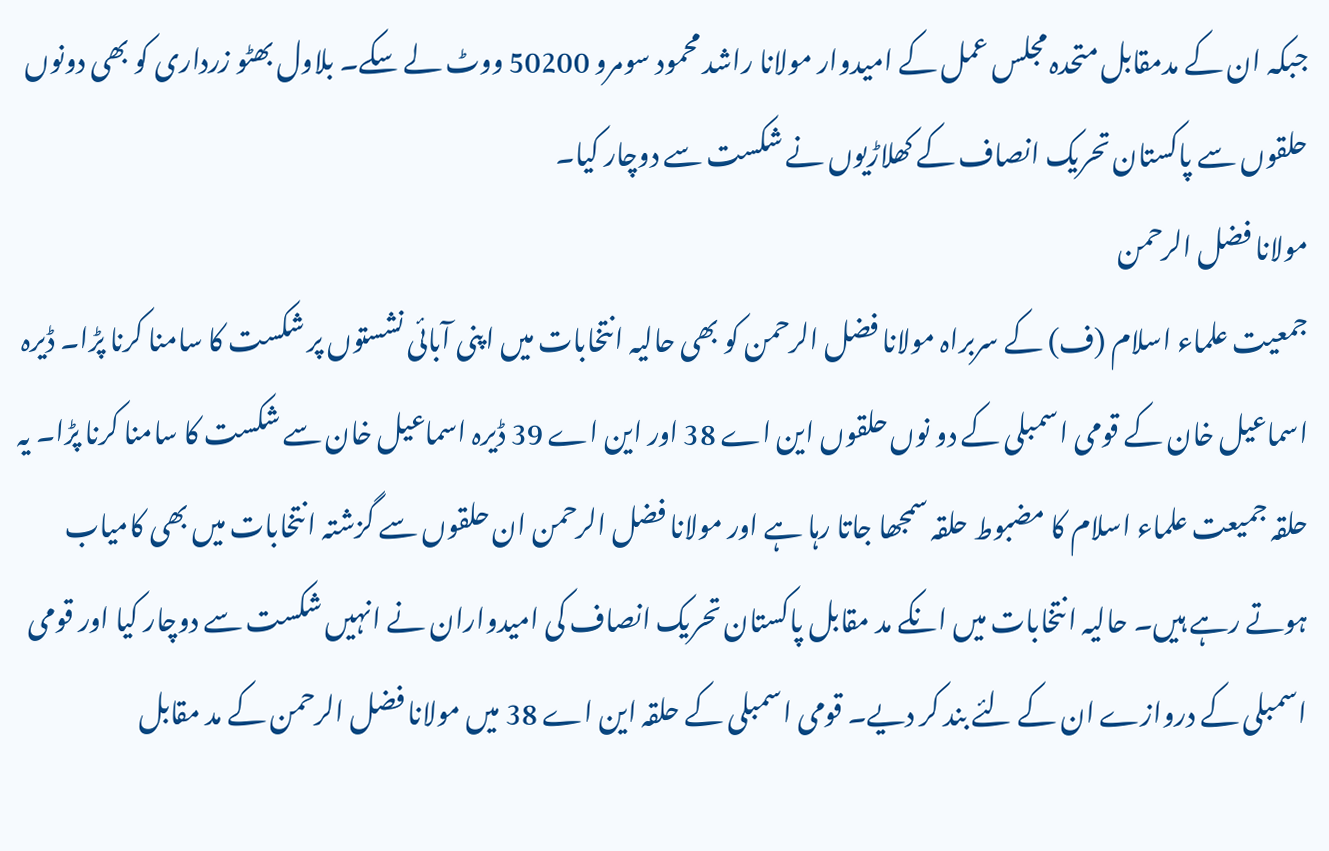جبکہ ان کے مدمقابل متحدہ مجلس عمل کے امیدوار مولانا راشد محمود سومرو 50200 ووٹ لے سکے۔ بلاول بھٹو زرداری کو بھی دونوں حلقوں سے پاکستان تحریک انصاف کے کھلاڑیوں نے شکست سے دوچار کیا۔
مولانا فضل الرحمن
جمعیت علماء اسلام (ف) کے سربراہ مولانا فضل الرحمن کو بھی حالیہ انتخابات میں اپنی آبائی نشستوں پر شکست کا سامنا کرنا پڑا۔ ڈیرہ اسماعیل خان کے قومی اسمبلی کے دو نوں حلقوں این اے 38 اور این اے 39 ڈیرہ اسماعیل خان سے شکست کا سامنا کرنا پڑا۔ یہ حلقہ جمیعت علماء اسلام کا مضبوط حلقہ سمجھا جاتا رہا ہے اور مولانا فضل الرحمن ان حلقوں سے گزشتہ انتخابات میں بھی کامیاب ہوتے رہے ہیں۔ حالیہ انتخابات میں انکے مد مقابل پاکستان تحریک انصاف کی امیدواران نے انہیں شکست سے دوچار کیا اور قومی اسمبلی کے دروازے ان کے لئے بند کر دیے۔ قومی اسمبلی کے حلقہ این اے 38 میں مولانا فضل الرحمن کے مد مقابل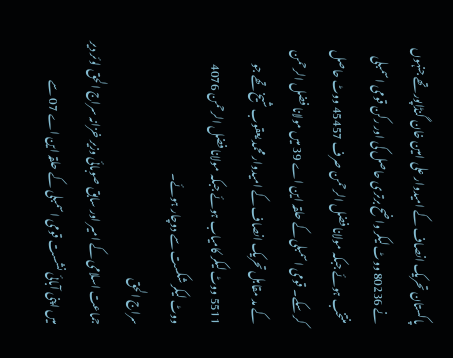پاکستان تحریک انصاف کے امیدوار علی امین خان گنڈاپور تھے جنہوں نے 80236 ووٹ لیکر واضح برتری حاصل کی اور رکن قومی اسمبلی منتخب ہوئے جبکہ مولانا فضل الرحمن صرف 45457 ووٹ حاصل کر سکے۔ قومی اسمبلی کے حلقہ این اے 39 میں مولانا فضل الرحمن کے مد مقابل تحریک انصاف کے امیدوار محمد یعقوب شیخ تھے جو 5511 ووٹ لیکر کامیاب ہوئے جبکہ مولانا فضل الرحمن 4076 ووٹ لیکر شکست سے دوچار ہوئے۔
سراج الحق
جماعت اسلامی کے امیر اور سابق صوبائی وزیر خزانہ سراج الحق لوئر دیر میں اپنی آبائی نشست قومی اسمبلی کے حلقہ این اے 07 سے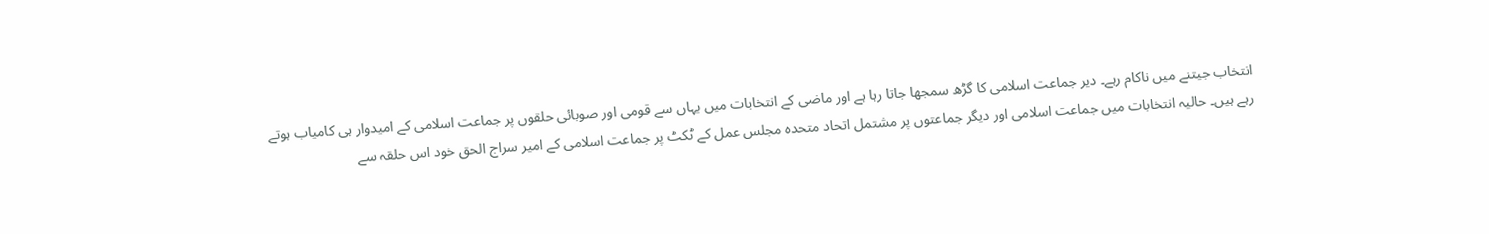انتخاب جیتنے میں ناکام رہے۔ دیر جماعت اسلامی کا گڑھ سمجھا جاتا رہا ہے اور ماضی کے انتخابات میں یہاں سے قومی اور صوبائی حلقوں پر جماعت اسلامی کے امیدوار ہی کامیاب ہوتے رہے ہیں۔ حالیہ انتخابات میں جماعت اسلامی اور دیگر جماعتوں پر مشتمل اتحاد متحدہ مجلس عمل کے ٹکٹ پر جماعت اسلامی کے امیر سراج الحق خود اس حلقہ سے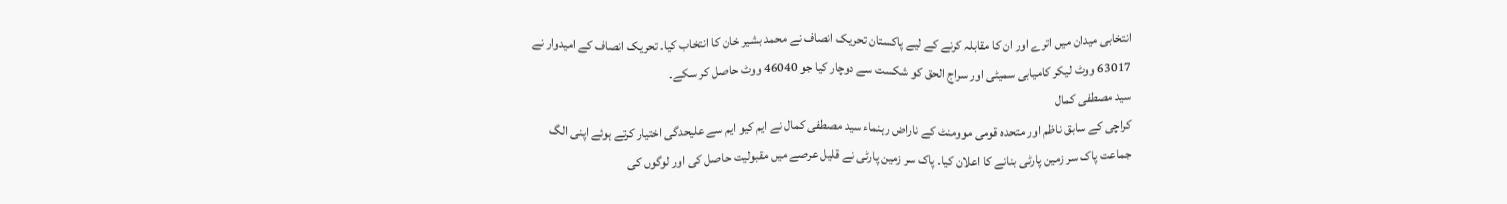انتخابی میدان میں اترے اور ان کا مقابلہ کرنے کے لیے پاکستان تحریک انصاف نے محمد بشیر خان کا انتخاب کیا۔ تحریک انصاف کے امیدوار نے 63017 ووٹ لیکر کامیابی سمیٹی اور سراج الحق کو شکست سے دوچار کیا جو 46040 ووٹ حاصل کر سکے۔
سید مصطفی کمال
کراچی کے سابق ناظم اور متحدہ قومی موومنٹ کے ناراض رہنماء سید مصطفی کمال نے ایم کیو ایم سے علیحدگی اختیار کرتے ہوئے اپنی الگ جماعت پاک سر زمین پارٹی بنانے کا اعلان کیا۔ پاک سر زمین پارٹی نے قلیل عرصے میں مقبولیت حاصل کی اور لوگوں کی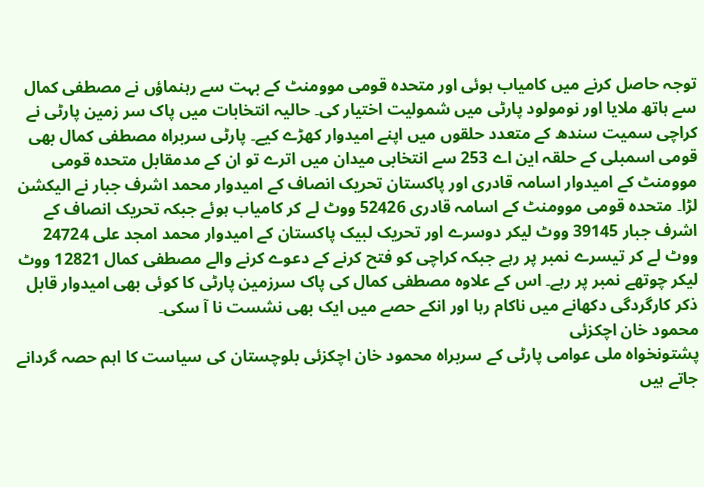توجہ حاصل کرنے میں کامیاب ہوئی اور متحدہ قومی موومنٹ کے بہت سے رہنماؤں نے مصطفی کمال سے ہاتھ ملایا اور نومولود پارٹی میں شمولیت اختیار کی۔ حالیہ انتخابات میں پاک سر زمین پارٹی نے کراچی سمیت سندھ کے متعدد حلقوں میں اپنے امیدوار کھڑے کیے۔ پارٹی سربراہ مصطفی کمال بھی قومی اسمبلی کے حلقہ این اے 253 سے انتخابی میدان میں اترے تو ان کے مدمقابل متحدہ قومی موومنٹ کے امیدوار اسامہ قادری اور پاکستان تحریک انصاف کے امیدوار محمد اشرف جبار نے الیکشن لڑا۔ متحدہ قومی موومنٹ کے اسامہ قادری 52426 ووٹ لے کر کامیاب ہوئے جبکہ تحریک انصاف کے اشرف جبار 39145 ووٹ لیکر دوسرے اور تحریک لبیک پاکستان کے امیدوار محمد امجد علی 24724 ووٹ لے کر تیسرے نمبر پر رہے جبکہ کراچی کو فتح کرنے کے دعوے کرنے والے مصطفی کمال 12821 ووٹ لیکر چوتھے نمبر پر رہے۔ اس کے علاوہ مصطفی کمال کی پاک سرزمین پارٹی کا کوئی بھی امیدوار قابل ذکر کارگردگی دکھانے میں ناکام رہا اور انکے حصے میں ایک بھی نشست نا آ سکی۔
محمود خان اچکزئی
پشتونخواہ ملی عوامی پارٹی کے سربراہ محمود خان اچکزئی بلوچستان کی سیاست کا اہم حصہ گردانے جاتے ہیں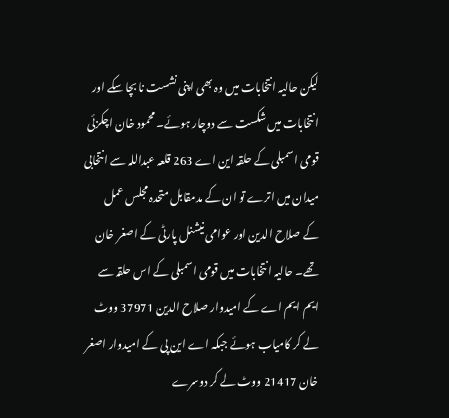لیکن حالیہ انتخابات میں وہ بھی اپنی نشست نا بچا سکے اور انتخابات میں شکست سے دوچار ہوئے۔ محمود خان اچکزئی قومی اسمبلی کے حلقہ این اے 263 قلعہ عبداللہ سے انتخابی میدان میں اترے تو ان کے مدمقابل متحدہ مجلس عمل کے صلاح الدین اور عوامی نیشنل پارٹی کے اصغر خان تھے۔ حالیہ انتخابات میں قومی اسمبلی کے اس حلقہ سے ایم ایم اے کے امیدوار صلاح الدین 37971 ووٹ لے کر کامیاب ہوئے جبکہ اے این پی کے امیدوار اصغر خان 21417 ووٹ لے کر دوسرے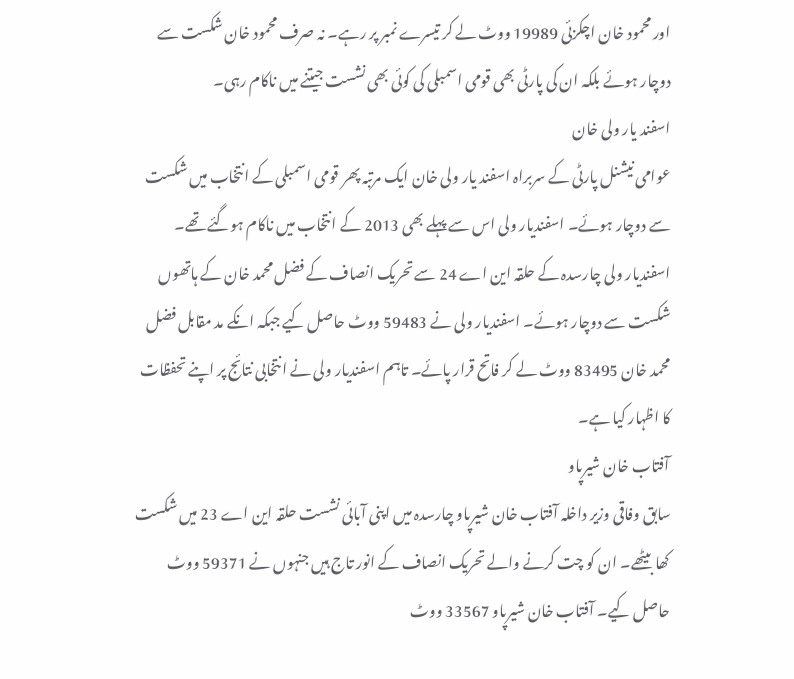اور محمود خان اچکزئی 19989 ووٹ لے کر تیسرے نمبر پر رہے۔ نہ صرف محمود خان شکست سے دوچار ہوئے بلکہ ان کی پارٹی بھی قومی اسمبلی کی کوئی بھی نشست جیتنے میں ناکام رہی۔
اسفند یار ولی خان
عوامی نیشنل پارٹی کے سربراہ اسفند یار ولی خان ایک مرتبہ پھر قومی اسمبلی کے انتخاب میں شکست سے دوچار ہوئے۔ اسفندیار ولی اس سے پہلے بھی 2013 کے انتخاب میں ناکام ہوگئے تھے۔ اسفندیار ولی چارسدہ کے حلقہ این اے 24 سے تحریک انصاف کے فضل محمد خان کے ہاتھوں شکست سے دوچار ہوئے۔ اسفندیار ولی نے 59483 ووٹ حاصل کیے جبکہ انکے مد مقابل فضل محمد خان 83495 ووٹ لے کر فاتح قرار پائے۔ تاہم اسفندیار ولی نے انتخابی نتائج پر اپنے تحفظات کا اظہار کیا ہے۔
آفتاب خان شیرپاو
سابق وفاقی وزیر داخلہ آفتاب خان شیرپاو چارسدہ میں اپنی آبائی نشست حلقہ این اے 23 میں شکست کھا بیٹھے۔ ان کو چت کرنے والے تحریک انصاف کے انور تاج ہیں جنہوں نے 59371 ووٹ حاصل کیے۔ آفتاب خان شیرپاو 33567 ووٹ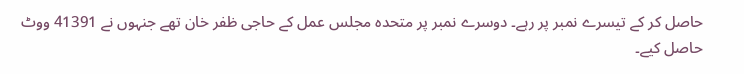حاصل کر کے تیسرے نمبر پر رہے۔ دوسرے نمبر پر متحدہ مجلس عمل کے حاجی ظفر خان تھے جنہوں نے 41391 ووٹ حاصل کیے۔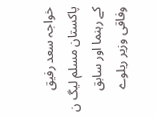خواجہ سعد رفیق
پاکستان مسلم لیگ ن کے رہنما اور سابق وفاقی وزیر ریلوے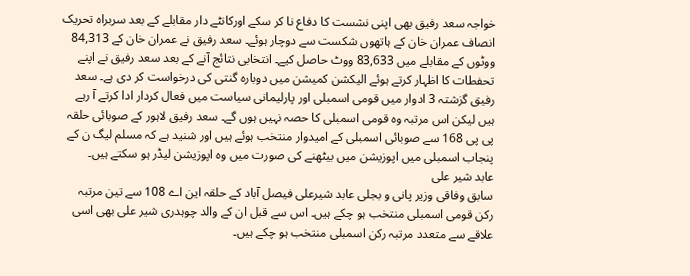خواجہ سعد رفیق بھی اپنی نشست کا دفاع نا کر سکے اورکانٹے دار مقابلے کے بعد سربراہ تحریک انصاف عمران خان کے ہاتھوں شکست سے دوچار ہوئے۔ سعد رفیق نے عمران خان کے 84,313 ووٹوں کے مقابلے میں 83,633 ووٹ حاصل کیے۔ انتخابی نتائج آنے کے بعد سعد رفیق نے اپنے تحفطات کا اظہار کرتے ہوئے الیکشن کمیشن میں دوبارہ گنتی کی درخواست کر دی ہے۔ سعد رفیق گزشتہ 3 ادوار میں قومی اسمبلی اور پارلیمانی سیاست میں فعال کردار ادا کرتے آ رہے ہیں لیکن اس مرتبہ وہ قومی اسمبلی کا حصہ نہیں ہوں گے۔ سعد رفیق لاہور کے صوبائی حلقہ پی پی 168 سے صوبائی اسمبلی کے امیدوار منتخب ہوئے ہیں اور شنید ہے کہ مسلم لیگ ن کے پنجاب اسمبلی میں اپوزیشن میں بیٹھنے کی صورت میں وہ اپوزیشن لیڈر ہو سکتے ہیں۔
عابد شیر علی
سابق وفاقی وزیر پانی و بجلی عابد شیرعلی فیصل آباد کے حلقہ این اے 108 سے تین مرتبہ رکن قومی اسمبلی منتخب ہو چکے ہیں۔ اس سے قبل ان کے والد چوہدری شیر علی بھی اسی علاقے سے متعدد مرتبہ رکن اسمبلی منتخب ہو چکے ہیں۔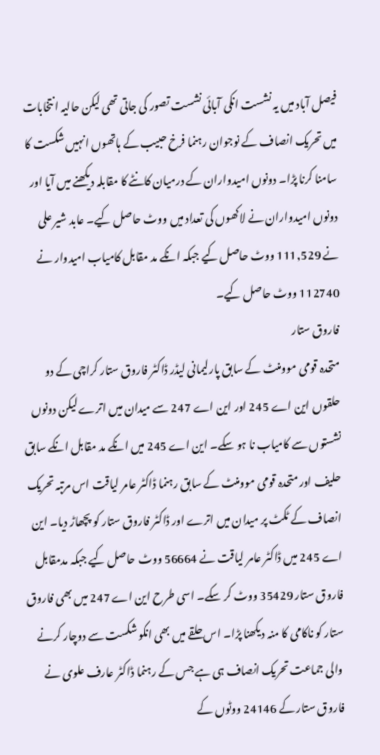فیصل آباد میں یہ نشست انکی آبائی نشست تصور کی جاتی تھی لیکن حالیہ انتخابات میں تحریک انصاف کے نوجوان رہنما فرخ حبیب کے ہاتھوں انہیں شکست کا سامنا کرنا پڑا۔ دونوں امیدواران کے درمیان کانٹے کا مقابلہ دیکھنے میں آیا اور دونوں امیدواران نے لاکھوں کی تعداد میں ووٹ حاصل کیے۔ عابد شیر علی نے 111,529 ووٹ حاصل کیے جبکہ انکے مد مقابل کامیاب امیدوار نے 112740 ووٹ حاصل کیے۔
فاروق ستار
متحدہ قومی موومنٹ کے سابق پارلیمانی لیڈر ڈاکٹر فاروق ستار کراچی کے دو حلقوں این اے 245 اور این اے 247 سے میدان میں اترے لیکن دونوں نشستوں سے کامیاب نا ہو سکے۔ این اے 245 میں انکے مد مقابل انکے سابق حلیف اور متحدہ قومی موومنٹ کے سابق رہنما ڈاکٹر عامر لیاقت اس مرتبہ تحریک انصاف کے ٹکٹ پر میدان میں اترے اور ڈاکٹر فاروق ستار کو پچھاڑ دیا۔ این اے 245 میں ڈاکٹر عامر لیاقت نے 56664 ووٹ حاصل کیے جبکہ مدمقابل فاروق ستار 35429 ووٹ کر سکے۔ اسی طرح این اے 247 میں بھی فاروق ستار کو ناکامی کا منہ دیکھنا پڑا۔ اس حلقے میں بھی انکو شکست سے دوچار کرنے والی جماعت تحریک انصاف ہی ہے جس کے رہنما ڈاکٹر عارف علوی نے فاروق ستار کے 24146 ووٹوں کے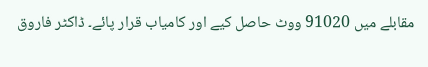مقابلے میں 91020 ووٹ حاصل کیے اور کامیاب قرار پائے۔ ڈاکٹر فاروق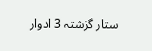ستار گزشتہ 3 ادوار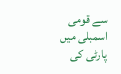سے قومی اسمبلی میں پارٹی کی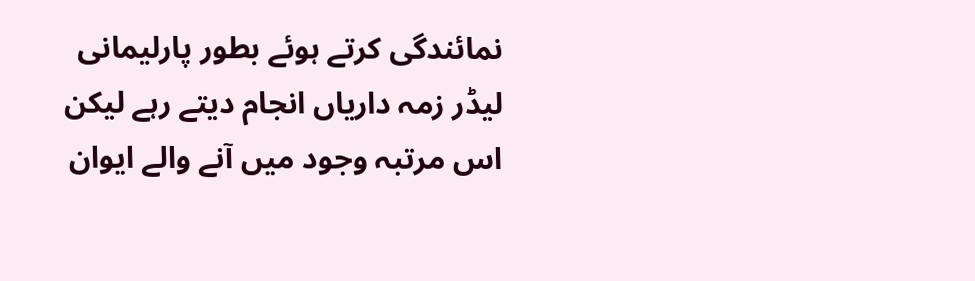نمائندگی کرتے ہوئے بطور پارلیمانی لیڈر زمہ داریاں انجام دیتے رہے لیکن اس مرتبہ وجود میں آنے والے ایوان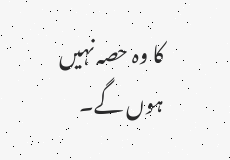کا وہ حصہ نہیں ہوں گے۔